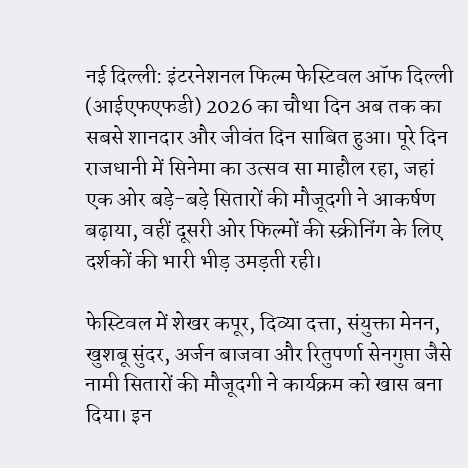नई दिल्ली: इंटरनेशनल फिल्म फेस्टिवल ऑफ दिल्ली (आईएफएफडी) 2026 का चौथा दिन अब तक का सबसे शानदार और जीवंत दिन साबित हुआ। पूरे दिन राजधानी में सिनेमा का उत्सव सा माहौल रहा, जहां एक ओर बड़े-बड़े सितारों की मौजूदगी ने आकर्षण बढ़ाया, वहीं दूसरी ओर फिल्मों की स्क्रीनिंग के लिए दर्शकों की भारी भीड़ उमड़ती रही।

फेस्टिवल में शेखर कपूर, दिव्या दत्ता, संयुक्ता मेनन, खुशबू सुंदर, अर्जन बाजवा और रितुपर्णा सेनगुप्ता जैसे नामी सितारों की मौजूदगी ने कार्यक्रम को खास बना दिया। इन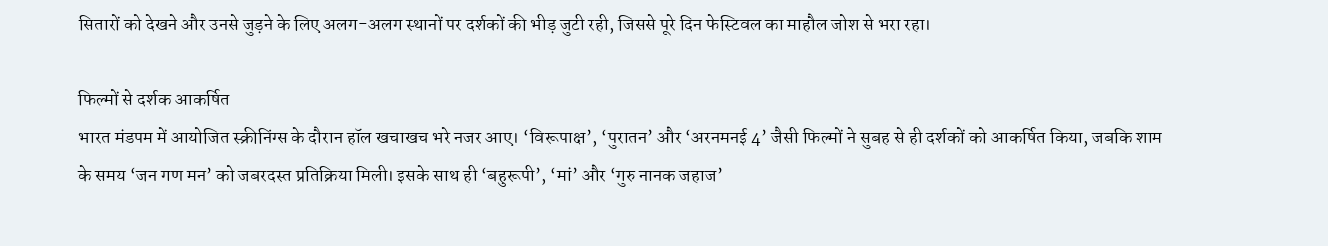सितारों को देखने और उनसे जुड़ने के लिए अलग-अलग स्थानों पर दर्शकों की भीड़ जुटी रही, जिससे पूरे दिन फेस्टिवल का माहौल जोश से भरा रहा।

फिल्मों से दर्शक आकर्षित
भारत मंडपम में आयोजित स्क्रीनिंग्स के दौरान हॉल खचाखच भरे नजर आए। ‘विरूपाक्ष’, ‘पुरातन’ और ‘अरनमनई 4’ जैसी फिल्मों ने सुबह से ही दर्शकों को आकर्षित किया, जबकि शाम के समय ‘जन गण मन’ को जबरदस्त प्रतिक्रिया मिली। इसके साथ ही ‘बहुरूपी’, ‘मां’ और ‘गुरु नानक जहाज’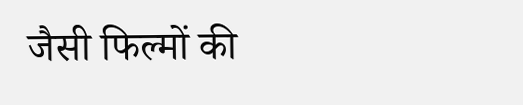जैसी फिल्मों की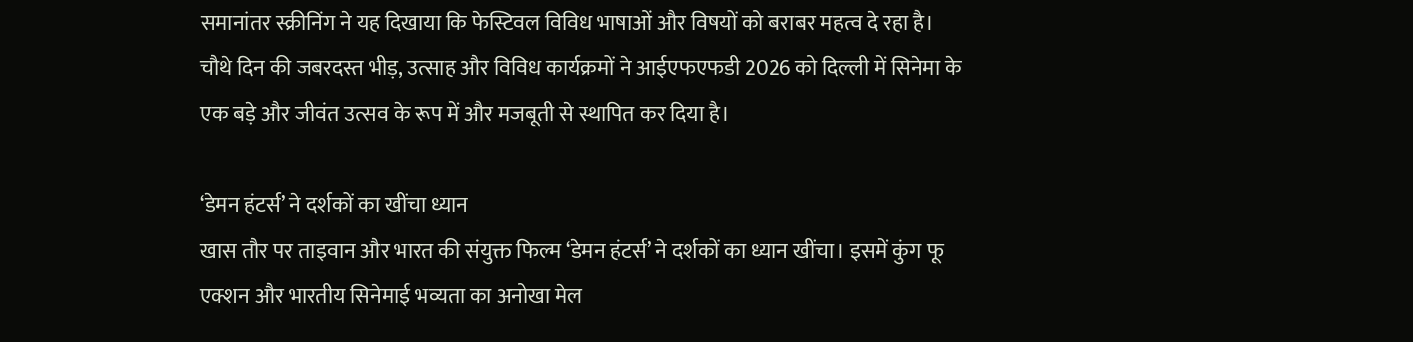समानांतर स्क्रीनिंग ने यह दिखाया कि फेस्टिवल विविध भाषाओं और विषयों को बराबर महत्व दे रहा है।
चौथे दिन की जबरदस्त भीड़, उत्साह और विविध कार्यक्रमों ने आईएफएफडी 2026 को दिल्ली में सिनेमा के एक बड़े और जीवंत उत्सव के रूप में और मजबूती से स्थापित कर दिया है।

‘डेमन हंटर्स’ ने दर्शकों का खींचा ध्यान
खास तौर पर ताइवान और भारत की संयुक्त फिल्म ‘डेमन हंटर्स’ ने दर्शकों का ध्यान खींचा। इसमें कुंग फू एक्शन और भारतीय सिनेमाई भव्यता का अनोखा मेल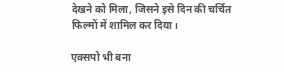देखने को मिला, जिसने इसे दिन की चर्चित फिल्मों में शामिल कर दिया।

एक्सपो भी बना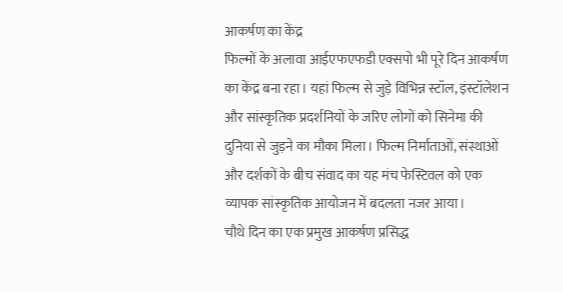आकर्षण का केंद्र
फिल्मों के अलावा आईएफएफडी एक्सपो भी पूरे दिन आकर्षण का केंद्र बना रहा। यहां फिल्म से जुड़े विभिन्न स्टॉल, इंस्टॉलेशन और सांस्कृतिक प्रदर्शनियों के जरिए लोगों को सिनेमा की दुनिया से जुड़ने का मौका मिला। फिल्म निर्माताओं, संस्थाओं और दर्शकों के बीच संवाद का यह मंच फेस्टिवल को एक व्यापक सांस्कृतिक आयोजन में बदलता नजर आया।
चौथे दिन का एक प्रमुख आकर्षण प्रसिद्ध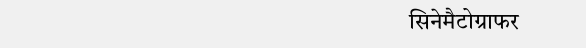सिनेमैटोग्राफर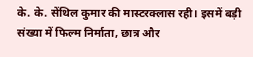के. के. सेंथिल कुमार की मास्टरक्लास रही। इसमें बड़ी संख्या में फिल्म निर्माता, छात्र और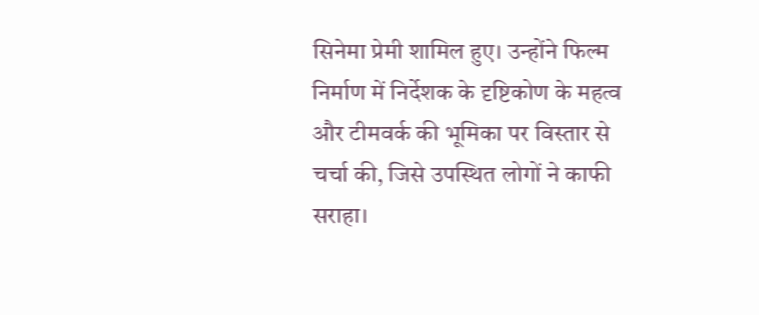सिनेमा प्रेमी शामिल हुए। उन्होंने फिल्म निर्माण में निर्देशक के दृष्टिकोण के महत्व और टीमवर्क की भूमिका पर विस्तार से चर्चा की, जिसे उपस्थित लोगों ने काफी सराहा।